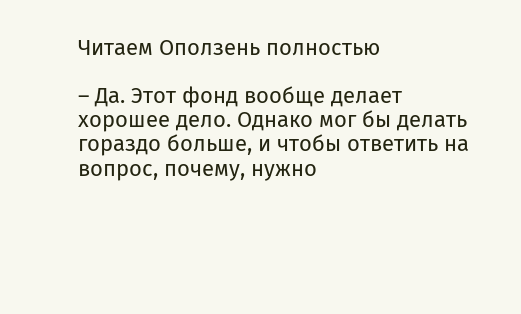Читаем Оползень полностью

– Да. Этот фонд вообще делает хорошее дело. Однако мог бы делать гораздо больше, и чтобы ответить на вопрос, почему, нужно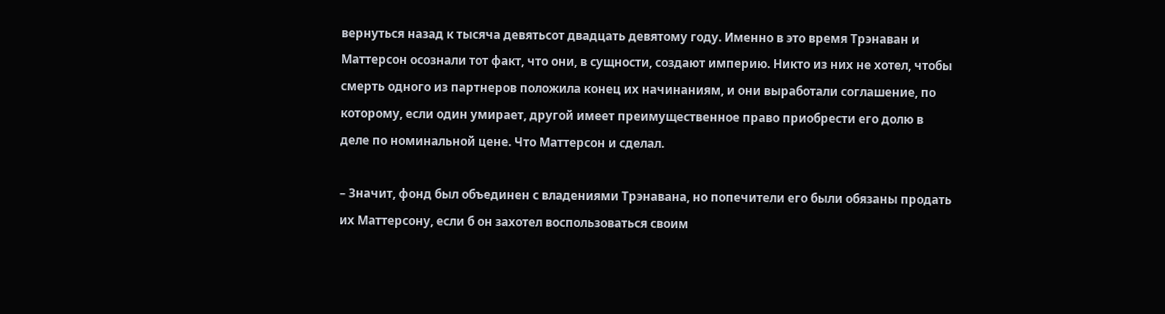вернуться назад к тысяча девятьсот двадцать девятому году. Именно в это время Трэнаван и Маттерсон осознали тот факт, что они, в сущности, создают империю. Никто из них не хотел, чтобы смерть одного из партнеров положила конец их начинаниям, и они выработали соглашение, по которому, если один умирает, другой имеет преимущественное право приобрести его долю в деле по номинальной цене. Что Маттерсон и сделал.

– Значит, фонд был объединен с владениями Трэнавана, но попечители его были обязаны продать их Маттерсону, если б он захотел воспользоваться своим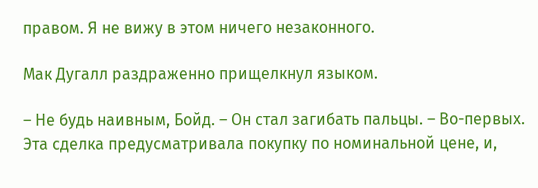правом. Я не вижу в этом ничего незаконного.

Мак Дугалл раздраженно прищелкнул языком.

– Не будь наивным, Бойд. – Он стал загибать пальцы. – Во-первых. Эта сделка предусматривала покупку по номинальной цене, и,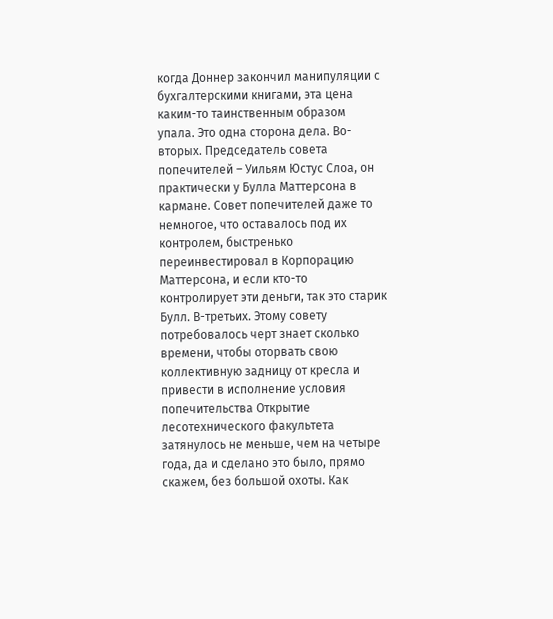когда Доннер закончил манипуляции с бухгалтерскими книгами, эта цена каким-то таинственным образом упала. Это одна сторона дела. Во-вторых. Председатель совета попечителей – Уильям Юстус Слоа, он практически у Булла Маттерсона в кармане. Совет попечителей даже то немногое, что оставалось под их контролем, быстренько переинвестировал в Корпорацию Маттерсона, и если кто-то контролирует эти деньги, так это старик Булл. В-третьих. Этому совету потребовалось черт знает сколько времени, чтобы оторвать свою коллективную задницу от кресла и привести в исполнение условия попечительства Открытие лесотехнического факультета затянулось не меньше, чем на четыре года, да и сделано это было, прямо скажем, без большой охоты. Как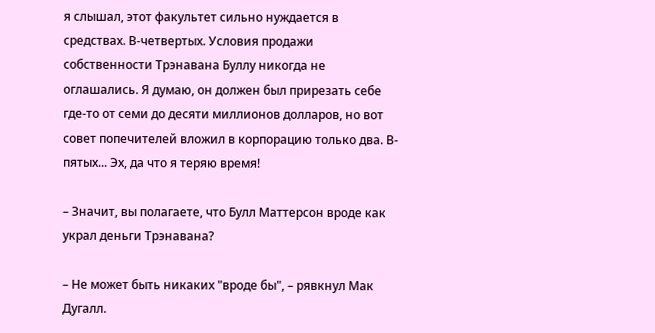я слышал, этот факультет сильно нуждается в средствах. В-четвертых. Условия продажи собственности Трэнавана Буллу никогда не оглашались. Я думаю, он должен был прирезать себе где-то от семи до десяти миллионов долларов, но вот совет попечителей вложил в корпорацию только два. В-пятых... Эх, да что я теряю время!

– Значит, вы полагаете, что Булл Маттерсон вроде как украл деньги Трэнавана?

– Не может быть никаких "вроде бы", – рявкнул Мак Дугалл.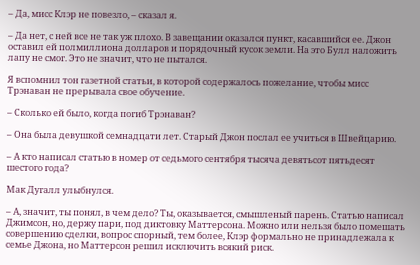– Да, мисс Клэр не повезло, – сказал я.

– Да нет, с ней все не так уж плохо. В завещании оказался пункт, касавшийся ее. Джон оставил ей полмиллиона долларов и порядочный кусок земли. На это Булл наложить лапу не смог. Это не значит, что не пытался.

Я вспомнил тон газетной статьи, в которой содержалось пожелание, чтобы мисс Трэнаван не прерывала свое обучение.

– Сколько ей было, когда погиб Трэнаван?

– Она была девушкой семнадцати лет. Старый Джон послал ее учиться в Швейцарию.

– А кто написал статью в номер от седьмого сентября тысяча девятьсот пятьдесят шестого года?

Мак Дугалл улыбнулся.

– А, значит, ты понял, в чем дело? Ты, оказывается, смышленый парень. Статью написал Джимсон, но, держу пари, под диктовку Маттерсона. Можно или нельзя было помешать совершению сделки, вопрос спорный, тем более, Клэр формально не принадлежала к семье Джона, но Маттерсон решил исключить всякий риск.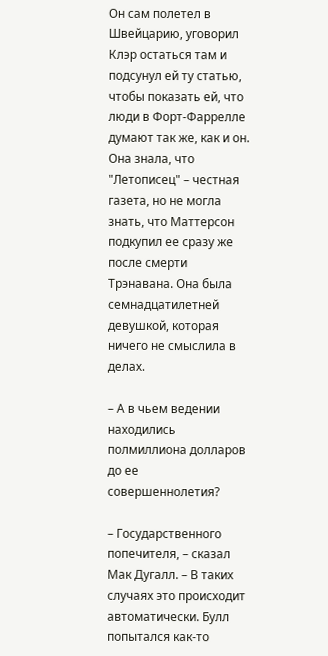Он сам полетел в Швейцарию, уговорил Клэр остаться там и подсунул ей ту статью, чтобы показать ей, что люди в Форт-Фаррелле думают так же, как и он. Она знала, что "Летописец" – честная газета, но не могла знать, что Маттерсон подкупил ее сразу же после смерти Трэнавана. Она была семнадцатилетней девушкой, которая ничего не смыслила в делах.

– А в чьем ведении находились полмиллиона долларов до ее совершеннолетия?

– Государственного попечителя, – сказал Мак Дугалл. – В таких случаях это происходит автоматически. Булл попытался как-то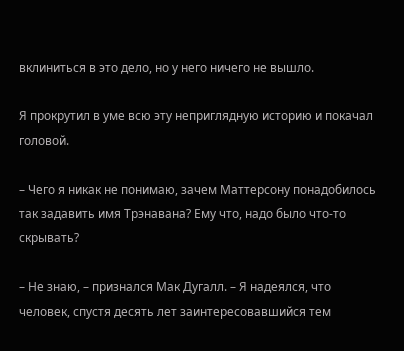вклиниться в это дело, но у него ничего не вышло.

Я прокрутил в уме всю эту неприглядную историю и покачал головой.

– Чего я никак не понимаю, зачем Маттерсону понадобилось так задавить имя Трэнавана? Ему что, надо было что-то скрывать?

– Не знаю, – признался Мак Дугалл. – Я надеялся, что человек, спустя десять лет заинтересовавшийся тем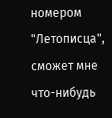номером "Летописца", сможет мне что-нибудь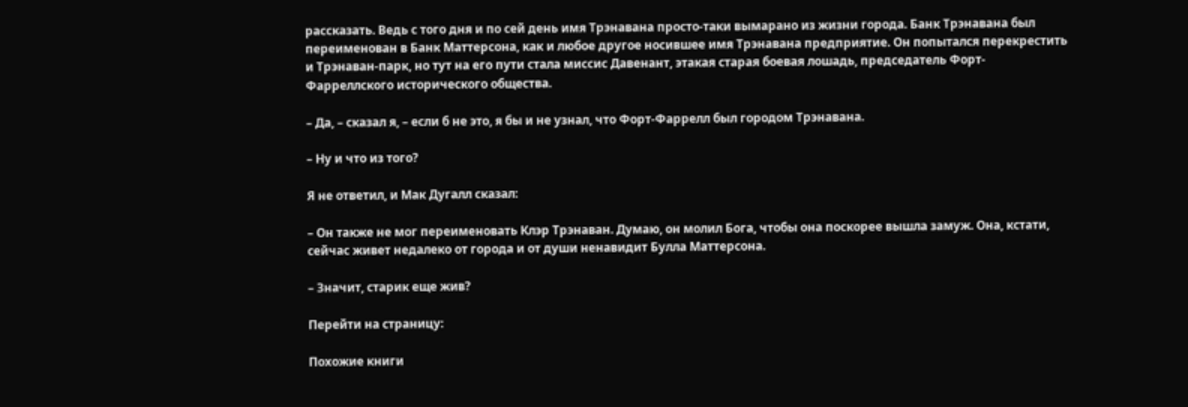рассказать. Ведь с того дня и по сей день имя Трэнавана просто-таки вымарано из жизни города. Банк Трэнавана был переименован в Банк Маттерсона, как и любое другое носившее имя Трэнавана предприятие. Он попытался перекрестить и Трэнаван-парк, но тут на его пути стала миссис Давенант, этакая старая боевая лошадь, председатель Форт-Фарреллского исторического общества.

– Да, – сказал я, – если б не это, я бы и не узнал, что Форт-Фаррелл был городом Трэнавана.

– Ну и что из того?

Я не ответил, и Мак Дугалл сказал:

– Он также не мог переименовать Клэр Трэнаван. Думаю, он молил Бога, чтобы она поскорее вышла замуж. Она, кстати, сейчас живет недалеко от города и от души ненавидит Булла Маттерсона.

– Значит, старик еще жив?

Перейти на страницу:

Похожие книги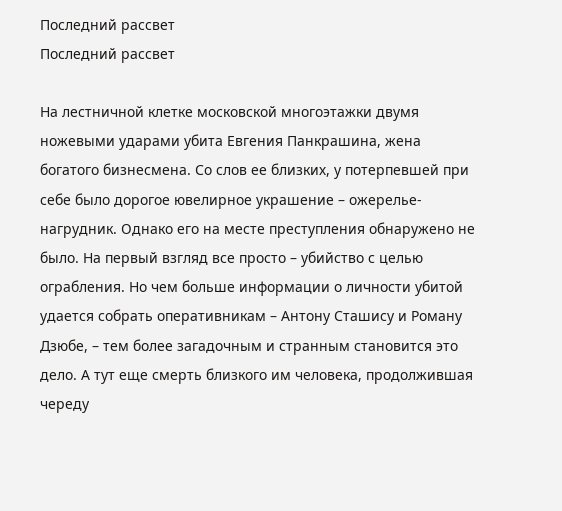Последний рассвет
Последний рассвет

На лестничной клетке московской многоэтажки двумя ножевыми ударами убита Евгения Панкрашина, жена богатого бизнесмена. Со слов ее близких, у потерпевшей при себе было дорогое ювелирное украшение – ожерелье-нагрудник. Однако его на месте преступления обнаружено не было. На первый взгляд все просто – убийство с целью ограбления. Но чем больше информации о личности убитой удается собрать оперативникам – Антону Сташису и Роману Дзюбе, – тем более загадочным и странным становится это дело. А тут еще смерть близкого им человека, продолжившая череду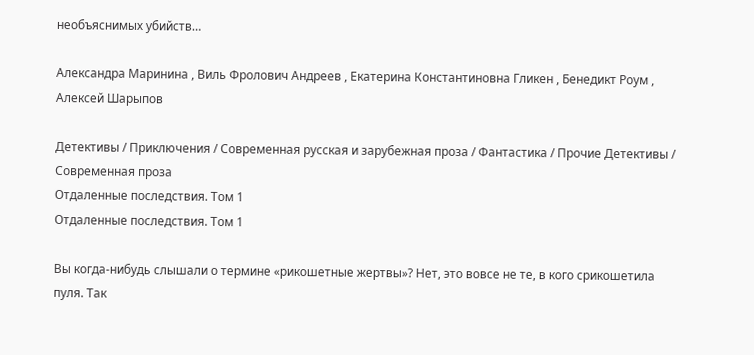необъяснимых убийств…

Александра Маринина , Виль Фролович Андреев , Екатерина Константиновна Гликен , Бенедикт Роум , Алексей Шарыпов

Детективы / Приключения / Современная русская и зарубежная проза / Фантастика / Прочие Детективы / Современная проза
Отдаленные последствия. Том 1
Отдаленные последствия. Том 1

Вы когда-нибудь слышали о термине «рикошетные жертвы»? Нет, это вовсе не те, в кого срикошетила пуля. Так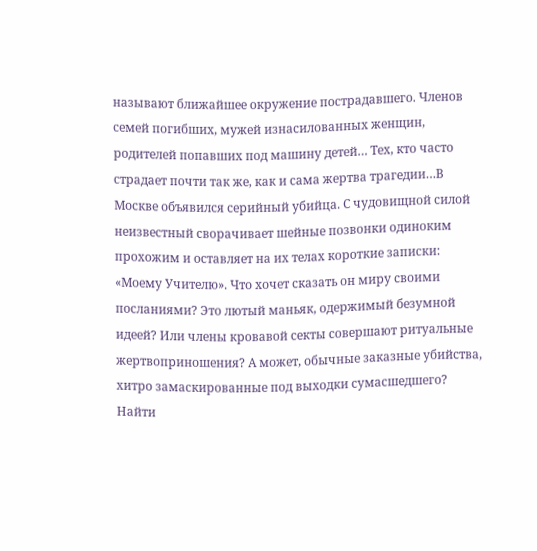называют ближайшее окружение пострадавшего. Членов семей погибших, мужей изнасилованных женщин, родителей попавших под машину детей… Тех, кто часто страдает почти так же, как и сама жертва трагедии…В Москве объявился серийный убийца. С чудовищной силой неизвестный сворачивает шейные позвонки одиноким прохожим и оставляет на их телах короткие записки: «Моему Учителю». Что хочет сказать он миру своими посланиями? Это лютый маньяк, одержимый безумной идеей? Или члены кровавой секты совершают ритуальные жертвоприношения? А может, обычные заказные убийства, хитро замаскированные под выходки сумасшедшего? Найти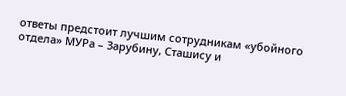ответы предстоит лучшим сотрудникам «убойного отдела» МУРа – Зарубину, Сташису и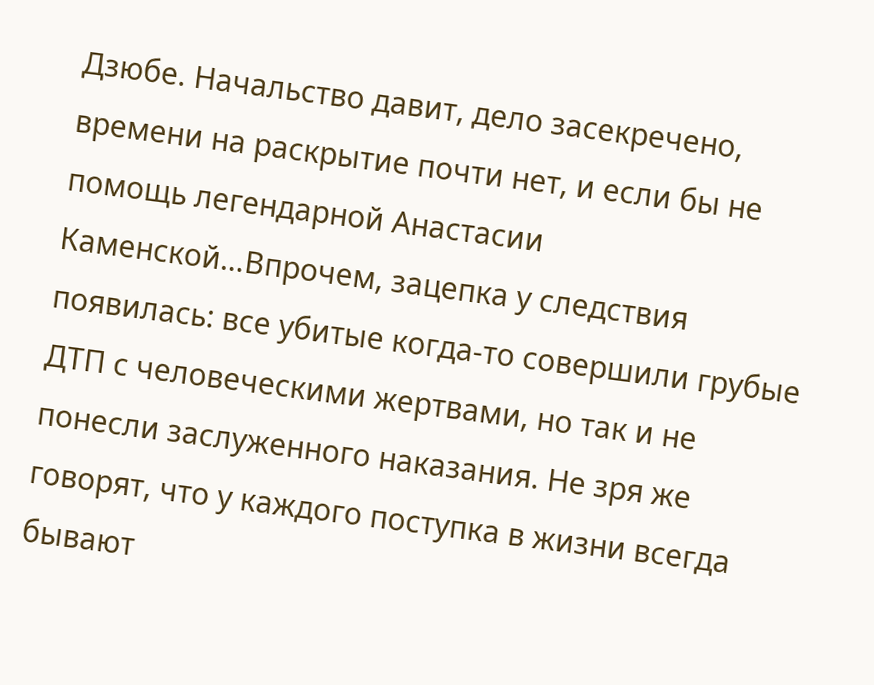Дзюбе. Начальство давит, дело засекречено, времени на раскрытие почти нет, и если бы не помощь легендарной Анастасии Каменской…Впрочем, зацепка у следствия появилась: все убитые когда-то совершили грубые ДТП с человеческими жертвами, но так и не понесли заслуженного наказания. Не зря же говорят, что у каждого поступка в жизни всегда бывают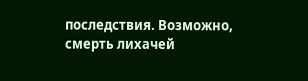последствия. Возможно, смерть лихачей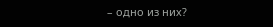– одно из них?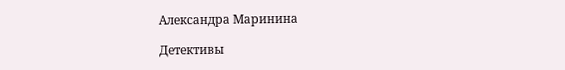Александра Маринина

Детективы